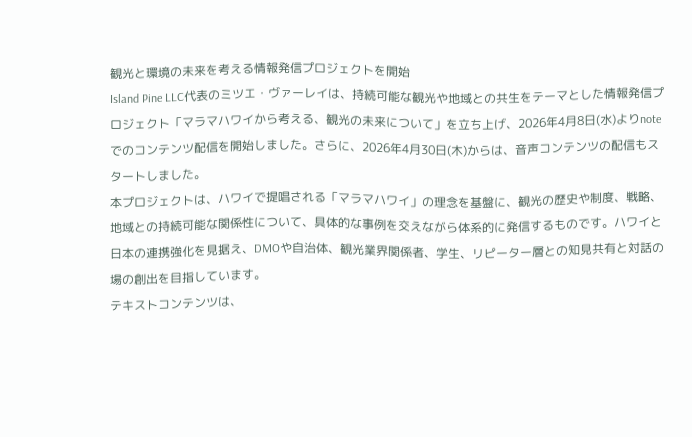観光と環境の未来を考える情報発信プロジェクトを開始
Island Pine LLC代表のミツエ・ヴァーレイは、持続可能な観光や地域との共生をテーマとした情報発信プロジェクト「マラマハワイから考える、観光の未来について」を立ち上げ、2026年4月8日(水)よりnoteでのコンテンツ配信を開始しました。さらに、2026年4月30日(木)からは、音声コンテンツの配信もスタートしました。
本プロジェクトは、ハワイで提唱される「マラマハワイ」の理念を基盤に、観光の歴史や制度、戦略、地域との持続可能な関係性について、具体的な事例を交えながら体系的に発信するものです。ハワイと日本の連携強化を見据え、DMOや自治体、観光業界関係者、学生、リピーター層との知見共有と対話の場の創出を目指しています。
テキストコンテンツは、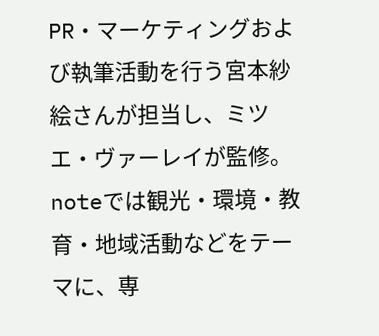PR・マーケティングおよび執筆活動を行う宮本紗絵さんが担当し、ミツエ・ヴァーレイが監修。noteでは観光・環境・教育・地域活動などをテーマに、専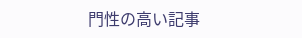門性の高い記事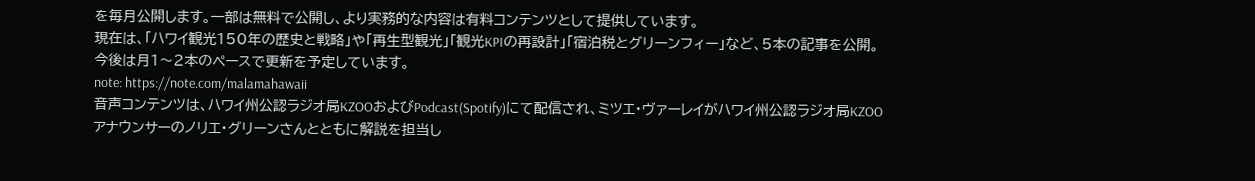を毎月公開します。一部は無料で公開し、より実務的な内容は有料コンテンツとして提供しています。
現在は、「ハワイ観光150年の歴史と戦略」や「再生型観光」「観光KPIの再設計」「宿泊税とグリーンフィー」など、5本の記事を公開。今後は月1〜2本のペースで更新を予定しています。
note: https://note.com/malamahawaii
音声コンテンツは、ハワイ州公認ラジオ局KZOOおよびPodcast(Spotify)にて配信され、ミツエ・ヴァーレイがハワイ州公認ラジオ局KZOOアナウンサーのノリエ・グリーンさんとともに解説を担当し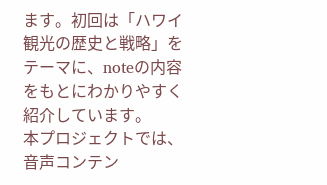ます。初回は「ハワイ観光の歴史と戦略」をテーマに、noteの内容をもとにわかりやすく紹介しています。
本プロジェクトでは、音声コンテン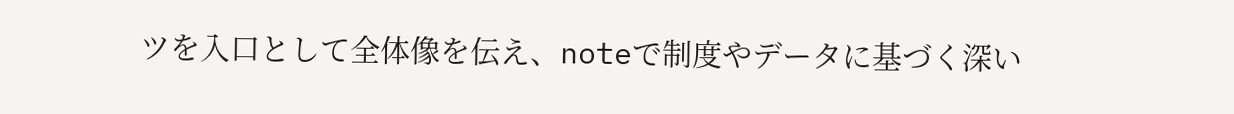ツを入口として全体像を伝え、noteで制度やデータに基づく深い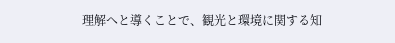理解へと導くことで、観光と環境に関する知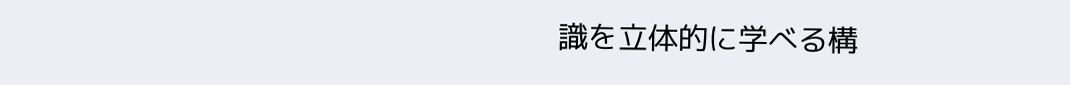識を立体的に学べる構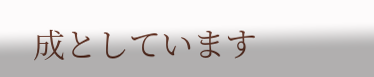成としています